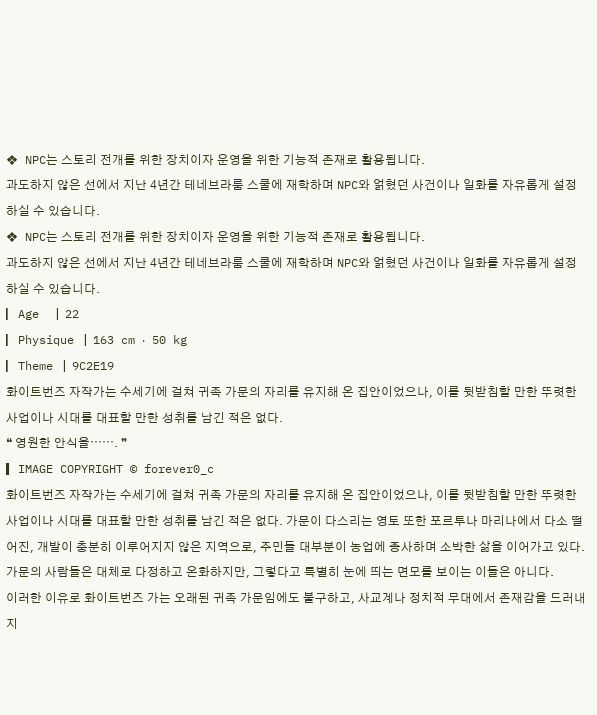❖ NPC는 스토리 전개를 위한 장치이자 운영을 위한 기능적 존재로 활용됩니다.
과도하지 않은 선에서 지난 4년간 테네브라룸 스쿨에 재학하며 NPC와 얽혔던 사건이나 일화를 자유롭게 설정하실 수 있습니다.
❖ NPC는 스토리 전개를 위한 장치이자 운영을 위한 기능적 존재로 활용됩니다.
과도하지 않은 선에서 지난 4년간 테네브라룸 스쿨에 재학하며 NPC와 얽혔던 사건이나 일화를 자유롭게 설정하실 수 있습니다.
▏Age ▕ 22
▏Physique▕ 163 cm ‧ 50 kg
▏Theme▕ 9C2E19
화이트번즈 자작가는 수세기에 걸쳐 귀족 가문의 자리를 유지해 온 집안이었으나, 이를 뒷받침할 만한 뚜렷한 사업이나 시대를 대표할 만한 성취를 남긴 적은 없다.
❝ 영원한 안식을⋯⋯. ❞
▎IMAGE COPYRIGHT © forever0_c
화이트번즈 자작가는 수세기에 걸쳐 귀족 가문의 자리를 유지해 온 집안이었으나, 이를 뒷받침할 만한 뚜렷한 사업이나 시대를 대표할 만한 성취를 남긴 적은 없다. 가문이 다스리는 영토 또한 포르투나 마리나에서 다소 떨어진, 개발이 충분히 이루어지지 않은 지역으로, 주민들 대부분이 농업에 종사하며 소박한 삶을 이어가고 있다. 가문의 사람들은 대체로 다정하고 온화하지만, 그렇다고 특별히 눈에 띄는 면모를 보이는 이들은 아니다.
이러한 이유로 화이트번즈 가는 오래된 귀족 가문임에도 불구하고, 사교계나 정치적 무대에서 존재감을 드러내지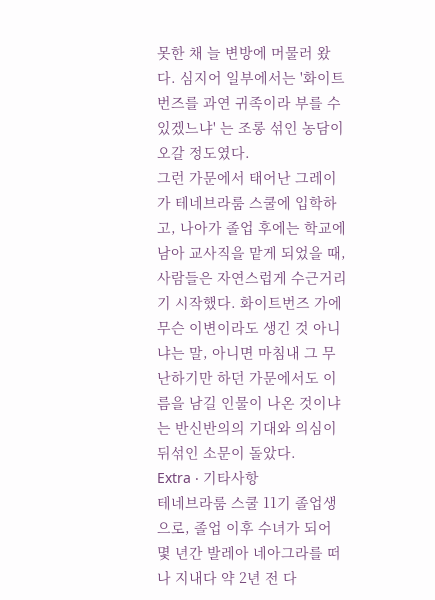못한 채 늘 변방에 머물러 왔다. 심지어 일부에서는 '화이트번즈를 과연 귀족이라 부를 수 있겠느냐' 는 조롱 섞인 농담이 오갈 정도였다.
그런 가문에서 태어난 그레이가 테네브라룸 스쿨에 입학하고, 나아가 졸업 후에는 학교에 남아 교사직을 맡게 되었을 때, 사람들은 자연스럽게 수근거리기 시작했다. 화이트번즈 가에 무슨 이변이라도 생긴 것 아니냐는 말, 아니면 마침내 그 무난하기만 하던 가문에서도 이름을 남길 인물이 나온 것이냐는 반신반의의 기대와 의심이 뒤섞인 소문이 돌았다.
Extra ‧ 기타사항
테네브라룸 스쿨 11기 졸업생으로, 졸업 이후 수녀가 되어 몇 년간 발레아 네아그라를 떠나 지내다 약 2년 전 다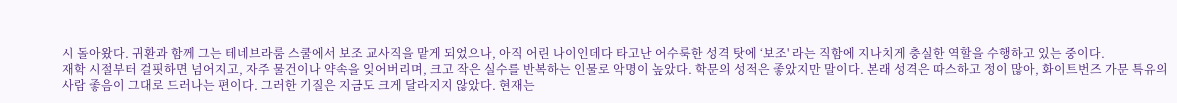시 돌아왔다. 귀환과 함께 그는 테네브라룸 스쿨에서 보조 교사직을 맡게 되었으나, 아직 어린 나이인데다 타고난 어수룩한 성격 탓에 ‘보조' 라는 직함에 지나치게 충실한 역할을 수행하고 있는 중이다.
재학 시절부터 걸핏하면 넘어지고, 자주 물건이나 약속을 잊어버리며, 크고 작은 실수를 반복하는 인물로 악명이 높았다. 학문의 성적은 좋았지만 말이다. 본래 성격은 따스하고 정이 많아, 화이트번즈 가문 특유의 사람 좋음이 그대로 드러나는 편이다. 그러한 기질은 지금도 크게 달라지지 않았다. 현재는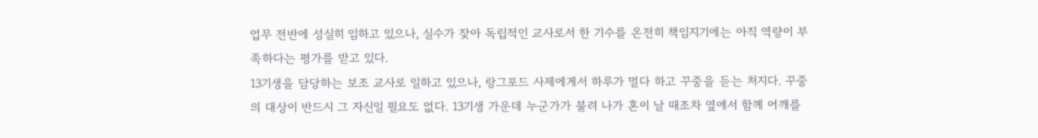업무 전반에 성실히 임하고 있으나, 실수가 잦아 독립적인 교사로서 한 기수를 온전히 책임지기에는 아직 역량이 부족하다는 평가를 받고 있다.
13기생을 담당하는 보조 교사로 일하고 있으나, 랑그포드 사제에게서 하루가 멀다 하고 꾸중을 듣는 처지다. 꾸중의 대상이 반드시 그 자신일 필요도 없다. 13기생 가운데 누군가가 불려 나가 혼이 날 때조차 옆에서 함께 어깨를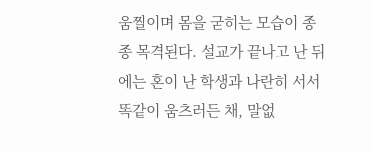움찔이며 몸을 굳히는 모습이 종종 목격된다. 설교가 끝나고 난 뒤에는 혼이 난 학생과 나란히 서서 똑같이 움츠러든 채, 말없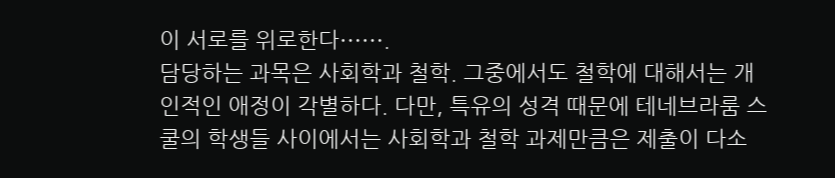이 서로를 위로한다⋯⋯.
담당하는 과목은 사회학과 철학. 그중에서도 철학에 대해서는 개인적인 애정이 각별하다. 다만, 특유의 성격 때문에 테네브라룸 스쿨의 학생들 사이에서는 사회학과 철학 과제만큼은 제출이 다소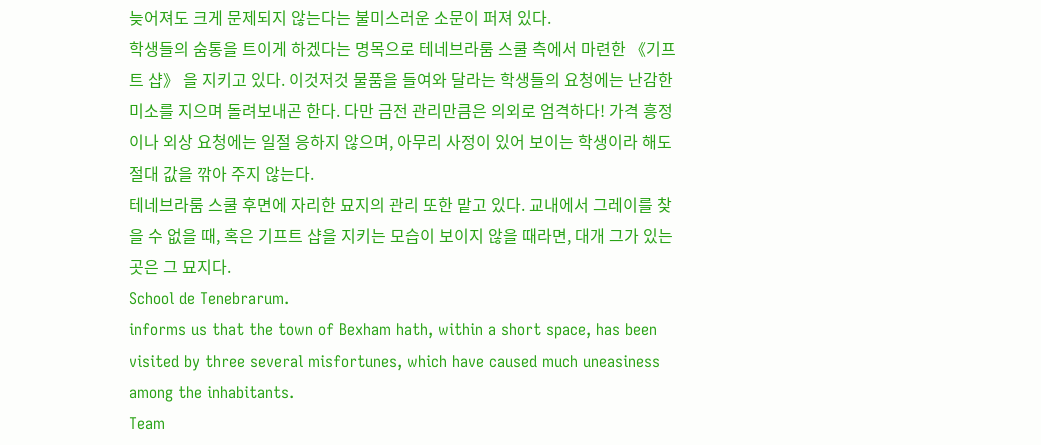늦어져도 크게 문제되지 않는다는 불미스러운 소문이 퍼져 있다.
학생들의 숨통을 트이게 하겠다는 명목으로 테네브라룸 스쿨 측에서 마련한 《기프트 샵》 을 지키고 있다. 이것저것 물품을 들여와 달라는 학생들의 요청에는 난감한 미소를 지으며 돌려보내곤 한다. 다만 금전 관리만큼은 의외로 엄격하다! 가격 흥정이나 외상 요청에는 일절 응하지 않으며, 아무리 사정이 있어 보이는 학생이라 해도 절대 값을 깎아 주지 않는다.
테네브라룸 스쿨 후면에 자리한 묘지의 관리 또한 맡고 있다. 교내에서 그레이를 찾을 수 없을 때, 혹은 기프트 샵을 지키는 모습이 보이지 않을 때라면, 대개 그가 있는 곳은 그 묘지다.
School de Tenebrarum.
informs us that the town of Bexham hath, within a short space, has been visited by three several misfortunes, which have caused much uneasiness among the inhabitants.
Team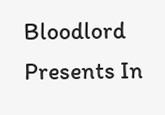Bloodlord Presents In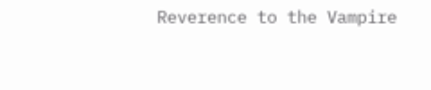Reverence to the Vampire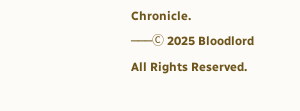Chronicle.
───Ⓒ 2025 Bloodlord All Rights Reserved.